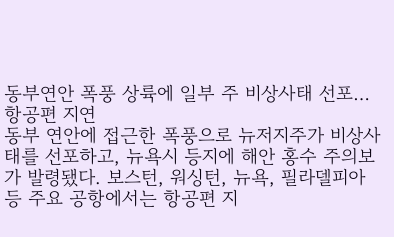동부연안 폭풍 상륙에 일부 주 비상사태 선포…항공편 지연
동부 연안에 접근한 폭풍으로 뉴저지주가 비상사태를 선포하고, 뉴욕시 등지에 해안 홍수 주의보가 발령됐다. 보스턴, 워싱턴, 뉴욕, 필라델피아 등 주요 공항에서는 항공편 지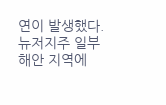연이 발생했다. 뉴저지주 일부 해안 지역에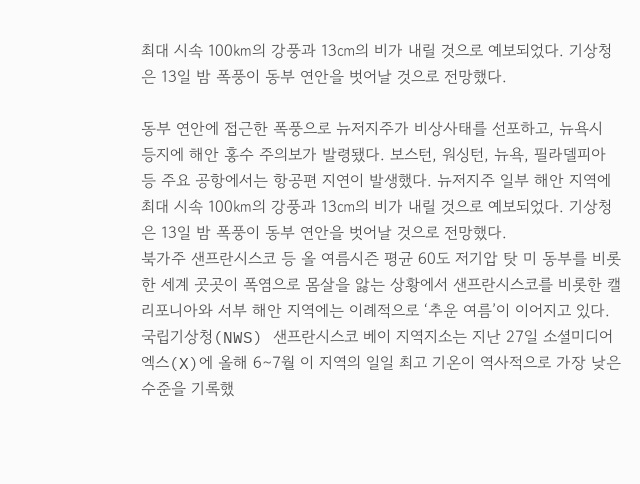최대 시속 100㎞의 강풍과 13㎝의 비가 내릴 것으로 예보되었다. 기상청은 13일 밤 폭풍이 동부 연안을 벗어날 것으로 전망했다.

동부 연안에 접근한 폭풍으로 뉴저지주가 비상사태를 선포하고, 뉴욕시 등지에 해안 홍수 주의보가 발령됐다. 보스턴, 워싱턴, 뉴욕, 필라델피아 등 주요 공항에서는 항공편 지연이 발생했다. 뉴저지주 일부 해안 지역에 최대 시속 100㎞의 강풍과 13㎝의 비가 내릴 것으로 예보되었다. 기상청은 13일 밤 폭풍이 동부 연안을 벗어날 것으로 전망했다.
북가주 샌프란시스코 등 올 여름시즌 평균 60도 저기압 탓 미 동부를 비롯한 세계 곳곳이 폭염으로 몸살을 앓는 상황에서 샌프란시스코를 비롯한 캘리포니아와 서부 해안 지역에는 이례적으로 ‘추운 여름’이 이어지고 있다. 국립기상청(NWS) 샌프란시스코 베이 지역지소는 지난 27일 소셜미디어 엑스(X)에 올해 6∼7월 이 지역의 일일 최고 기온이 역사적으로 가장 낮은 수준을 기록했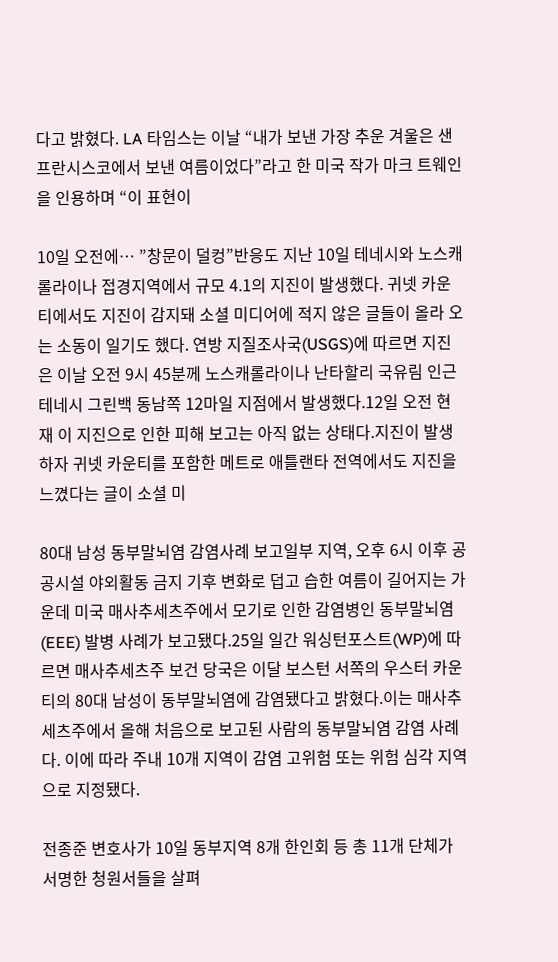다고 밝혔다. LA 타임스는 이날 “내가 보낸 가장 추운 겨울은 샌프란시스코에서 보낸 여름이었다”라고 한 미국 작가 마크 트웨인을 인용하며 “이 표현이

10일 오전에… ”창문이 덜컹”반응도 지난 10일 테네시와 노스캐롤라이나 접경지역에서 규모 4.1의 지진이 발생했다. 귀넷 카운티에서도 지진이 감지돼 소셜 미디어에 적지 않은 글들이 올라 오는 소동이 일기도 했다. 연방 지질조사국(USGS)에 따르면 지진은 이날 오전 9시 45분께 노스캐롤라이나 난타할리 국유림 인근 테네시 그린백 동남쪽 12마일 지점에서 발생했다.12일 오전 현재 이 지진으로 인한 피해 보고는 아직 없는 상태다.지진이 발생하자 귀넷 카운티를 포함한 메트로 애틀랜타 전역에서도 지진을 느꼈다는 글이 소셜 미

80대 남성 동부말뇌염 감염사례 보고일부 지역, 오후 6시 이후 공공시설 야외활동 금지 기후 변화로 덥고 습한 여름이 길어지는 가운데 미국 매사추세츠주에서 모기로 인한 감염병인 동부말뇌염(EEE) 발병 사례가 보고됐다.25일 일간 워싱턴포스트(WP)에 따르면 매사추세츠주 보건 당국은 이달 보스턴 서쪽의 우스터 카운티의 80대 남성이 동부말뇌염에 감염됐다고 밝혔다.이는 매사추세츠주에서 올해 처음으로 보고된 사람의 동부말뇌염 감염 사례다. 이에 따라 주내 10개 지역이 감염 고위험 또는 위험 심각 지역으로 지정됐다.

전종준 변호사가 10일 동부지역 8개 한인회 등 총 11개 단체가 서명한 청원서들을 살펴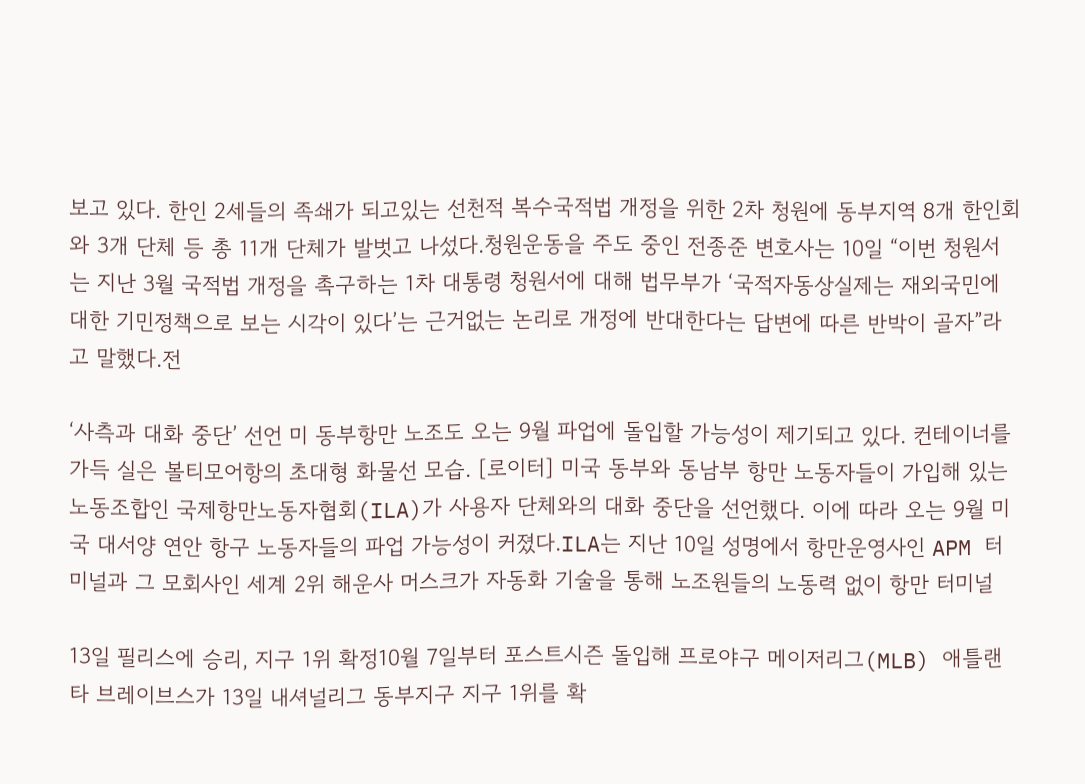보고 있다. 한인 2세들의 족쇄가 되고있는 선천적 복수국적법 개정을 위한 2차 청원에 동부지역 8개 한인회와 3개 단체 등 총 11개 단체가 발벗고 나섰다.청원운동을 주도 중인 전종준 변호사는 10일 “이번 청원서는 지난 3월 국적법 개정을 촉구하는 1차 대통령 청원서에 대해 법무부가 ‘국적자동상실제는 재외국민에 대한 기민정책으로 보는 시각이 있다’는 근거없는 논리로 개정에 반대한다는 답변에 따른 반박이 골자”라고 말했다.전

‘사측과 대화 중단’ 선언 미 동부항만 노조도 오는 9월 파업에 돌입할 가능성이 제기되고 있다. 컨테이너를 가득 실은 볼티모어항의 초대형 화물선 모습. [로이터] 미국 동부와 동남부 항만 노동자들이 가입해 있는 노동조합인 국제항만노동자협회(ILA)가 사용자 단체와의 대화 중단을 선언했다. 이에 따라 오는 9월 미국 대서양 연안 항구 노동자들의 파업 가능성이 커졌다.ILA는 지난 10일 성명에서 항만운영사인 APM 터미널과 그 모회사인 세계 2위 해운사 머스크가 자동화 기술을 통해 노조원들의 노동력 없이 항만 터미널

13일 필리스에 승리, 지구 1위 확정10월 7일부터 포스트시즌 돌입해 프로야구 메이저리그(MLB) 애틀랜타 브레이브스가 13일 내셔널리그 동부지구 지구 1위를 확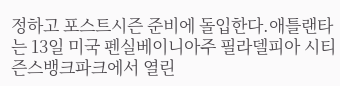정하고 포스트시즌 준비에 돌입한다.애틀랜타는 13일 미국 펜실베이니아주 필라델피아 시티즌스뱅크파크에서 열린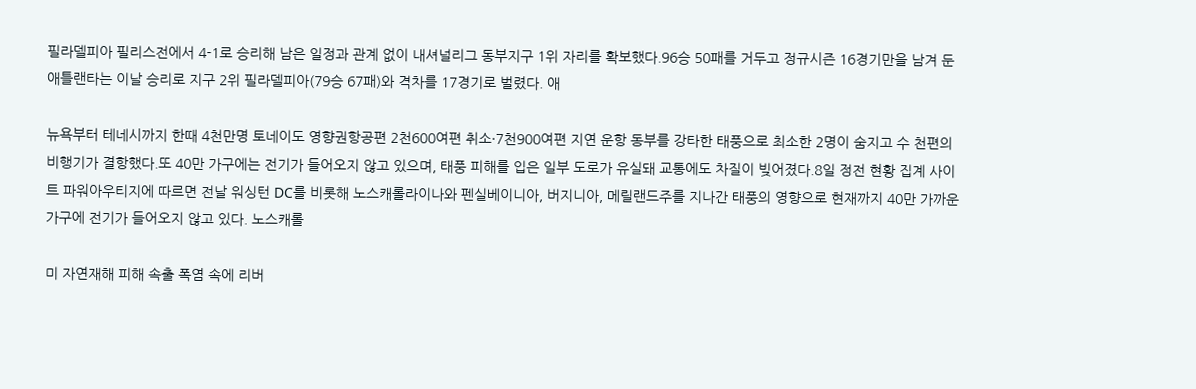필라델피아 필리스전에서 4-1로 승리해 남은 일정과 관계 없이 내셔널리그 동부지구 1위 자리를 확보했다.96승 50패를 거두고 정규시즌 16경기만을 남겨 둔 애틀랜타는 이날 승리로 지구 2위 필라델피아(79승 67패)와 격차를 17경기로 벌렸다. 애

뉴욕부터 테네시까지 한때 4천만명 토네이도 영향권항공편 2천600여편 취소·7천900여편 지연 운항 동부를 강타한 태풍으로 최소한 2명이 숨지고 수 천편의 비행기가 결항했다.또 40만 가구에는 전기가 들어오지 않고 있으며, 태풍 피해를 입은 일부 도로가 유실돼 교통에도 차질이 빚어졌다.8일 정전 현황 집계 사이트 파워아우티지에 따르면 전날 워싱턴 DC를 비롯해 노스캐롤라이나와 펜실베이니아, 버지니아, 메릴랜드주를 지나간 태풍의 영향으로 현재까지 40만 가까운 가구에 전기가 들어오지 않고 있다. 노스캐롤

미 자연재해 피해 속출 폭염 속에 리버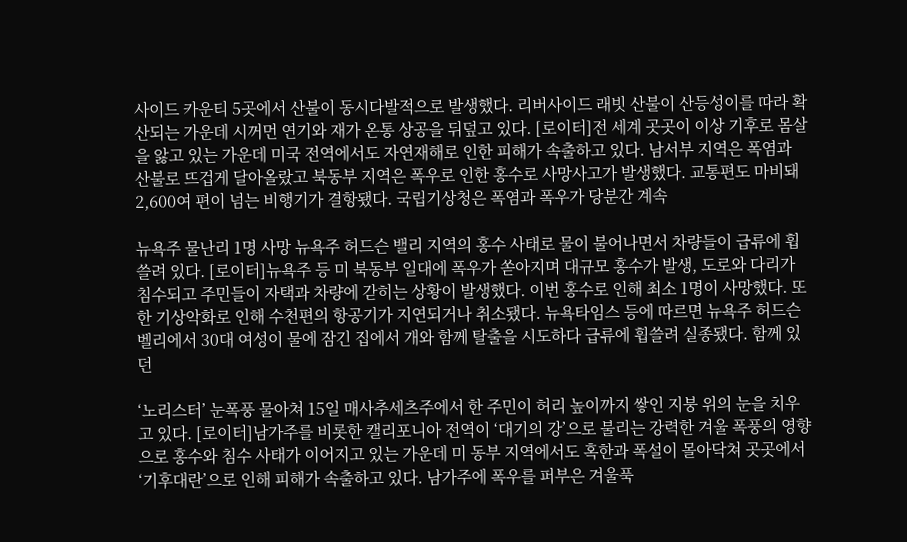사이드 카운티 5곳에서 산불이 동시다발적으로 발생했다. 리버사이드 래빗 산불이 산등성이를 따라 확산되는 가운데 시꺼먼 연기와 재가 온통 상공을 뒤덮고 있다. [로이터]전 세계 곳곳이 이상 기후로 몸살을 앓고 있는 가운데 미국 전역에서도 자연재해로 인한 피해가 속출하고 있다. 남서부 지역은 폭염과 산불로 뜨겁게 달아올랐고 북동부 지역은 폭우로 인한 홍수로 사망사고가 발생했다. 교통편도 마비돼 2,600여 편이 넘는 비행기가 결항됐다. 국립기상청은 폭염과 폭우가 당분간 계속

뉴욕주 물난리 1명 사망 뉴욕주 허드슨 밸리 지역의 홍수 사태로 물이 불어나면서 차량들이 급류에 휩쓸려 있다. [로이터]뉴욕주 등 미 북동부 일대에 폭우가 쏟아지며 대규모 홍수가 발생, 도로와 다리가 침수되고 주민들이 자택과 차량에 갇히는 상황이 발생했다. 이번 홍수로 인해 최소 1명이 사망했다. 또한 기상악화로 인해 수천편의 항공기가 지연되거나 취소됐다. 뉴욕타임스 등에 따르면 뉴욕주 허드슨 벨리에서 30대 여성이 물에 잠긴 집에서 개와 함께 탈출을 시도하다 급류에 휩쓸려 실종됐다. 함께 있던

‘노리스터’ 눈폭풍 물아쳐 15일 매사추세츠주에서 한 주민이 허리 높이까지 쌓인 지붕 위의 눈을 치우고 있다. [로이터]남가주를 비롯한 캘리포니아 전역이 ‘대기의 강’으로 불리는 강력한 겨울 폭풍의 영향으로 홍수와 침수 사태가 이어지고 있는 가운데 미 동부 지역에서도 혹한과 폭설이 몰아닥쳐 곳곳에서 ‘기후대란’으로 인해 피해가 속출하고 있다. 남가주에 폭우를 퍼부은 겨울푹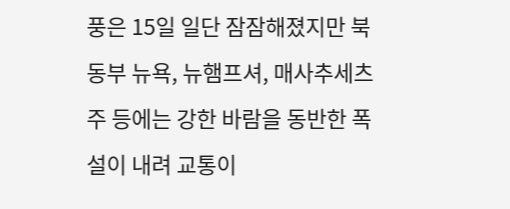풍은 15일 일단 잠잠해졌지만 북동부 뉴욕, 뉴햄프셔, 매사추세츠주 등에는 강한 바람을 동반한 폭설이 내려 교통이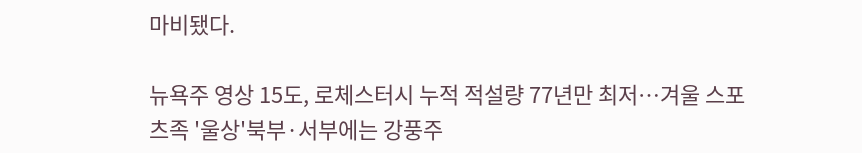마비됐다.

뉴욕주 영상 15도, 로체스터시 누적 적설량 77년만 최저…겨울 스포츠족 '울상'북부·서부에는 강풍주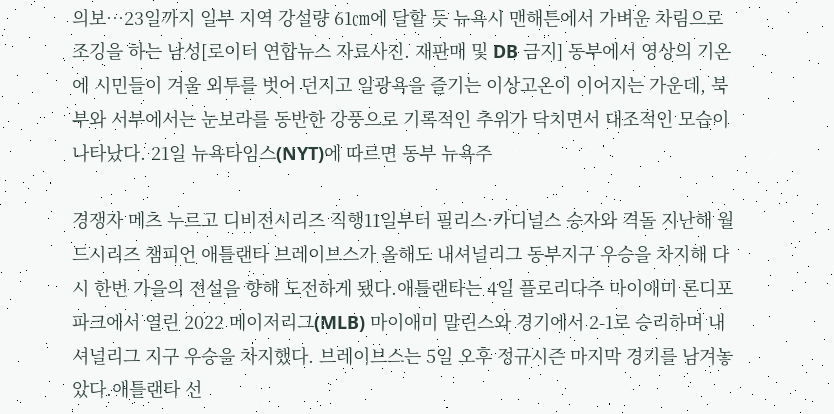의보…23일까지 일부 지역 강설량 61㎝에 달할 듯 뉴욕시 맨해튼에서 가벼운 차림으로 조깅을 하는 남성[로이터 연합뉴스 자료사진. 재판매 및 DB 금지] 동부에서 영상의 기온에 시민들이 겨울 외투를 벗어 던지고 일광욕을 즐기는 이상고온이 이어지는 가운데, 북부와 서부에서는 눈보라를 동반한 강풍으로 기록적인 추위가 닥치면서 대조적인 모습이 나타났다. 21일 뉴욕타임스(NYT)에 따르면 동부 뉴욕주

경쟁자 메츠 누르고 디비전시리즈 직행11일부터 필리스·카디널스 승자와 격돌 지난해 월드시리즈 챔피언 애틀랜타 브레이브스가 올해도 내셔널리그 동부지구 우승을 차지해 다시 한번 가을의 전설을 향해 도전하게 됐다.애틀랜타는 4일 플로리다주 마이애미 론디포 파크에서 열린 2022 메이저리그(MLB) 마이애미 말린스와 경기에서 2-1로 승리하며 내셔널리그 지구 우승을 차지했다. 브레이브스는 5일 오후 정규시즌 마지막 경기를 남겨놓았다.애틀랜타 선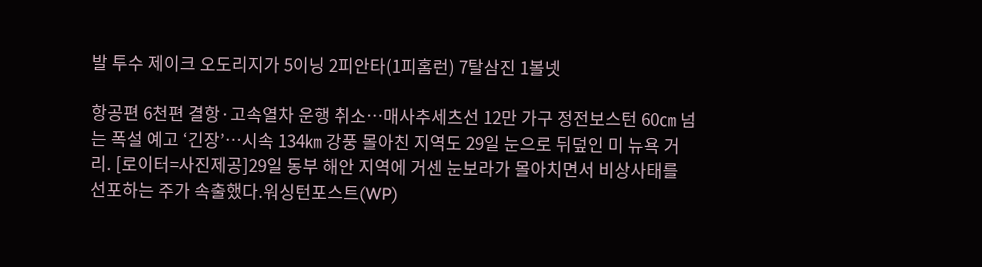발 투수 제이크 오도리지가 5이닝 2피안타(1피홈런) 7탈삼진 1볼넷

항공편 6천편 결항·고속열차 운행 취소…매사추세츠선 12만 가구 정전보스턴 60㎝ 넘는 폭설 예고 ‘긴장’…시속 134㎞ 강풍 몰아친 지역도 29일 눈으로 뒤덮인 미 뉴욕 거리. [로이터=사진제공]29일 동부 해안 지역에 거센 눈보라가 몰아치면서 비상사태를 선포하는 주가 속출했다.워싱턴포스트(WP)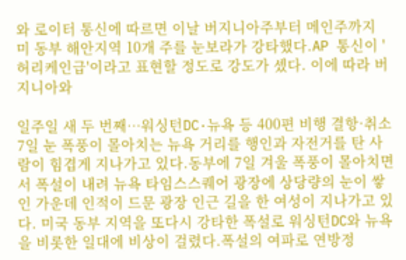와 로이터 통신에 따르면 이날 버지니아주부터 메인주까지 미 동부 해안지역 10개 주를 눈보라가 강타했다.AP 통신이 '허리케인급'이라고 표현할 정도로 강도가 셌다. 이에 따라 버지니아와

일주일 새 두 번째…워싱턴DC·뉴욕 등 400편 비행 결항·취소 7일 눈 폭풍이 몰아치는 뉴욕 거리를 행인과 자전거를 탄 사람이 힘겹게 지나가고 있다.동부에 7일 겨울 폭풍이 몰아치면서 폭설이 내려 뉴욕 타임스스퀘어 광장에 상당량의 눈이 쌓인 가운데 인적이 드문 광장 인근 길을 한 여성이 지나가고 있다. 미국 동부 지역을 또다시 강타한 폭설로 워싱턴DC와 뉴욕을 비롯한 일대에 비상이 걸렸다.폭설의 여파로 연방정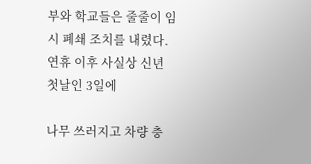부와 학교들은 줄줄이 임시 폐쇄 조치를 내렸다. 연휴 이후 사실상 신년 첫날인 3일에

나무 쓰러지고 차량 충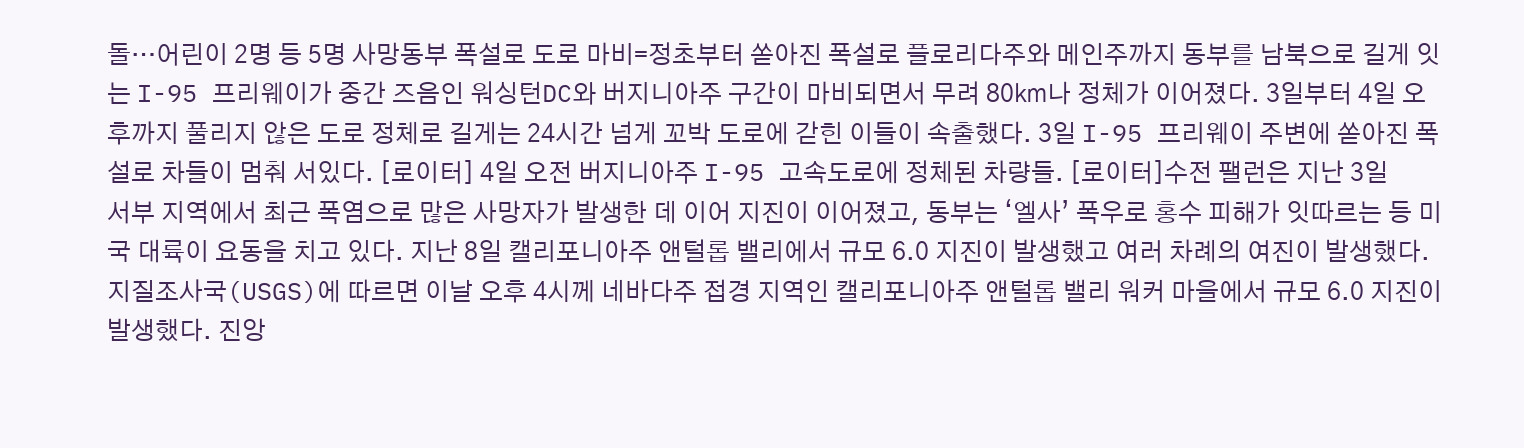돌…어린이 2명 등 5명 사망동부 폭설로 도로 마비=정초부터 쏟아진 폭설로 플로리다주와 메인주까지 동부를 남북으로 길게 잇는 I-95 프리웨이가 중간 즈음인 워싱턴DC와 버지니아주 구간이 마비되면서 무려 80㎞나 정체가 이어졌다. 3일부터 4일 오후까지 풀리지 않은 도로 정체로 길게는 24시간 넘게 꼬박 도로에 갇힌 이들이 속출했다. 3일 I-95 프리웨이 주변에 쏟아진 폭설로 차들이 멈춰 서있다. [로이터] 4일 오전 버지니아주 I-95 고속도로에 정체된 차량들. [로이터]수전 팰런은 지난 3일
서부 지역에서 최근 폭염으로 많은 사망자가 발생한 데 이어 지진이 이어졌고, 동부는 ‘엘사’ 폭우로 홍수 피해가 잇따르는 등 미국 대륙이 요동을 치고 있다. 지난 8일 캘리포니아주 앤털롭 밸리에서 규모 6.0 지진이 발생했고 여러 차례의 여진이 발생했다. 지질조사국(USGS)에 따르면 이날 오후 4시께 네바다주 접경 지역인 캘리포니아주 앤털롭 밸리 워커 마을에서 규모 6.0 지진이 발생했다. 진앙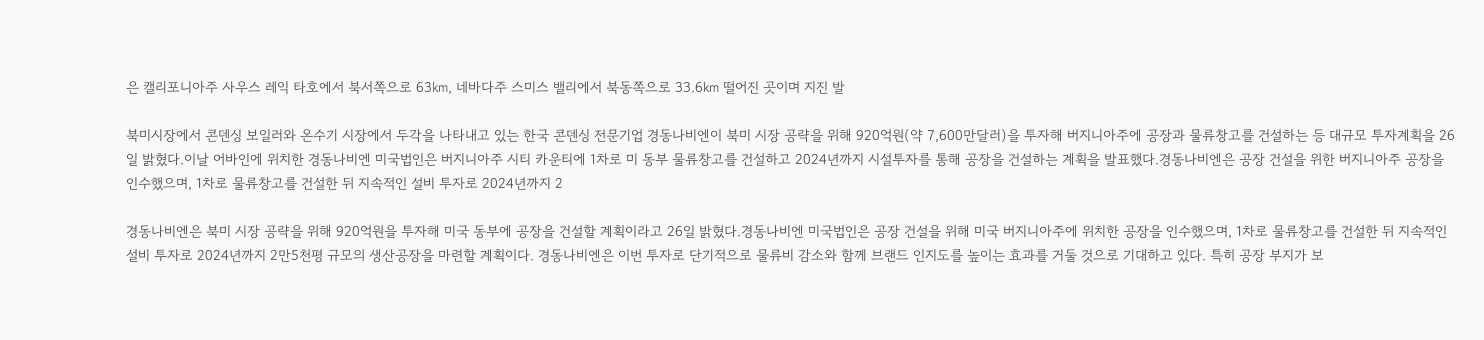은 캘리포니아주 사우스 레익 타호에서 북서쪽으로 63㎞, 네바다주 스미스 밸리에서 북동쪽으로 33.6㎞ 떨어진 곳이며 지진 발

북미시장에서 콘덴싱 보일러와 온수기 시장에서 두각을 나타내고 있는 한국 콘덴싱 전문기업 경동나비엔이 북미 시장 공략을 위해 920억원(약 7,600만달러)을 투자해 버지니아주에 공장과 물류창고를 건설하는 등 대규모 투자계획을 26일 밝혔다.이날 어바인에 위치한 경동나비엔 미국법인은 버지니아주 시티 카운티에 1차로 미 동부 물류창고를 건설하고 2024년까지 시설투자를 통해 공장을 건설하는 계획을 발표했다.경동나비엔은 공장 건설을 위한 버지니아주 공장을 인수했으며, 1차로 물류창고를 건설한 뒤 지속적인 설비 투자로 2024년까지 2

경동나비엔은 북미 시장 공략을 위해 920억원을 투자해 미국 동부에 공장을 건설할 계획이라고 26일 밝혔다.경동나비엔 미국법인은 공장 건설을 위해 미국 버지니아주에 위치한 공장을 인수했으며, 1차로 물류창고를 건설한 뒤 지속적인 설비 투자로 2024년까지 2만5천평 규모의 생산공장을 마련할 계획이다. 경동나비엔은 이번 투자로 단기적으로 물류비 감소와 함께 브랜드 인지도를 높이는 효과를 거둘 것으로 기대하고 있다. 특히 공장 부지가 보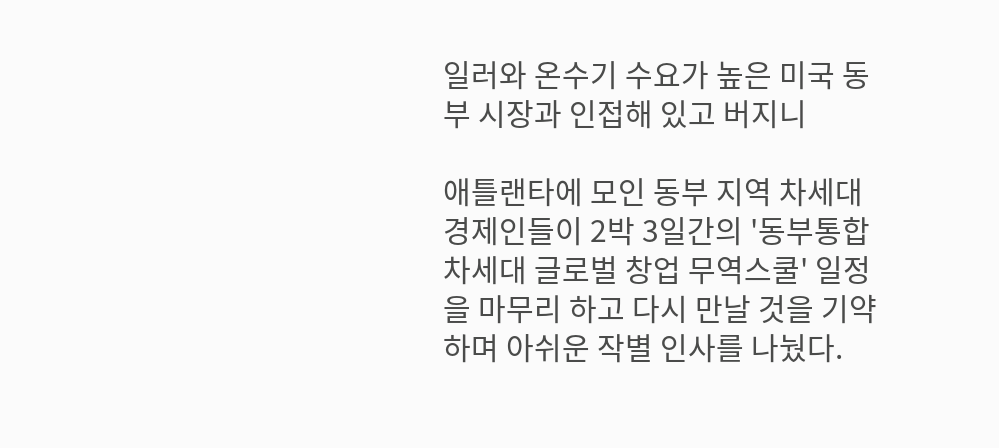일러와 온수기 수요가 높은 미국 동부 시장과 인접해 있고 버지니

애틀랜타에 모인 동부 지역 차세대 경제인들이 2박 3일간의 '동부통합 차세대 글로벌 창업 무역스쿨' 일정을 마무리 하고 다시 만날 것을 기약하며 아쉬운 작별 인사를 나눴다.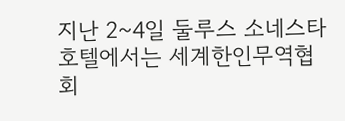지난 2~4일 둘루스 소네스타 호텔에서는 세계한인무역협회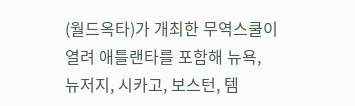(월드옥타)가 개최한 무역스쿨이 열려 애틀랜타를 포함해 뉴욕, 뉴저지, 시카고, 보스턴, 템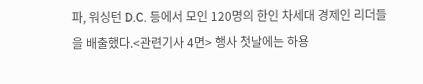파, 워싱턴 D.C. 등에서 모인 120명의 한인 차세대 경제인 리더들을 배출했다.<관련기사 4면> 행사 첫날에는 하용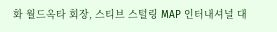화 월드옥타 회장, 스티브 스털링 MAP 인터내셔널 대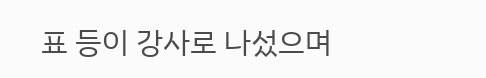표 등이 강사로 나섰으며